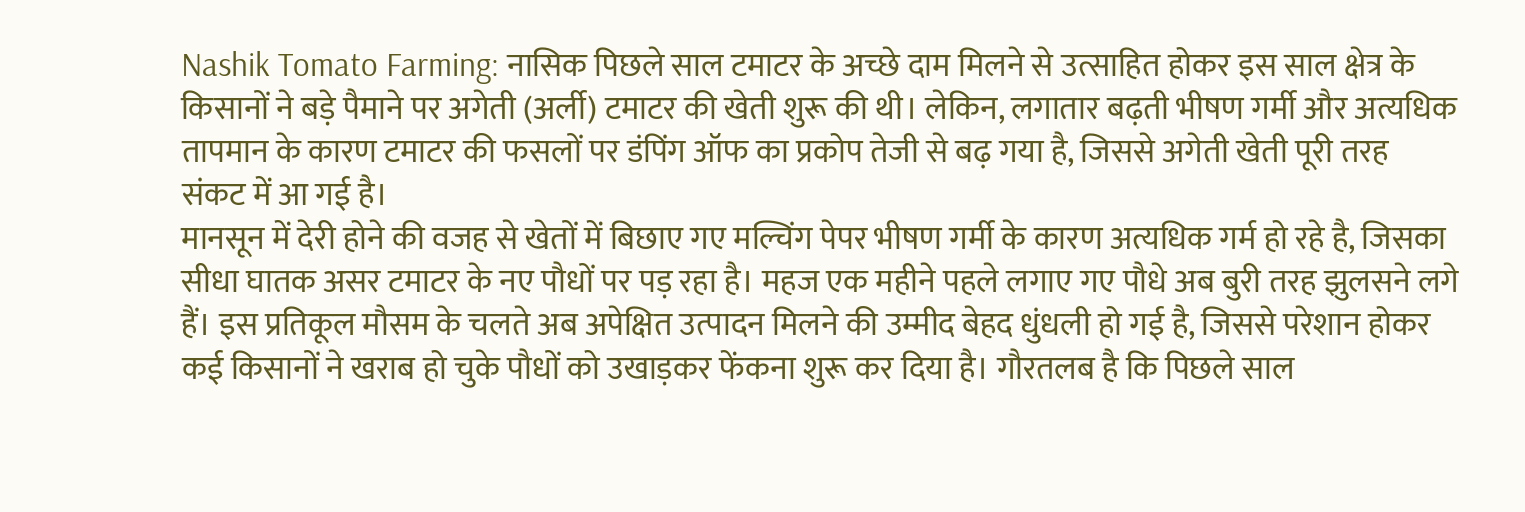Nashik Tomato Farming: नासिक पिछले साल टमाटर के अच्छे दाम मिलने से उत्साहित होकर इस साल क्षेत्र के किसानों ने बड़े पैमाने पर अगेती (अर्ली) टमाटर की खेती शुरू की थी। लेकिन, लगातार बढ़ती भीषण गर्मी और अत्यधिक तापमान के कारण टमाटर की फसलों पर डंपिंग ऑफ का प्रकोप तेजी से बढ़ गया है, जिससे अगेती खेती पूरी तरह संकट में आ गई है।
मानसून में देरी होने की वजह से खेतों में बिछाए गए मल्चिंग पेपर भीषण गर्मी के कारण अत्यधिक गर्म हो रहे है, जिसका सीधा घातक असर टमाटर के नए पौधों पर पड़ रहा है। महज एक महीने पहले लगाए गए पौधे अब बुरी तरह झुलसने लगे हैं। इस प्रतिकूल मौसम के चलते अब अपेक्षित उत्पादन मिलने की उम्मीद बेहद धुंधली हो गई है, जिससे परेशान होकर कई किसानों ने खराब हो चुके पौधों को उखाड़कर फेंकना शुरू कर दिया है। गौरतलब है कि पिछले साल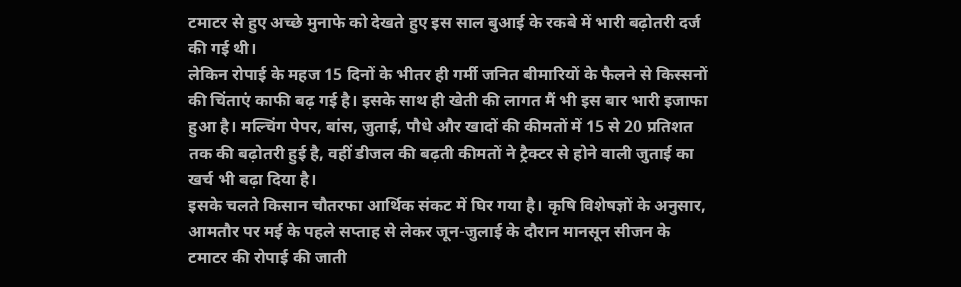टमाटर से हुए अच्छे मुनाफे को देखते हुए इस साल बुआई के रकबे में भारी बढ़ोतरी दर्ज की गई थी।
लेकिन रोपाई के महज 15 दिनों के भीतर ही गर्मी जनित बीमारियों के फैलने से किस्सनों की चिंताएं काफी बढ़ गई है। इसके साथ ही खेती की लागत मैं भी इस बार भारी इजाफा हुआ है। मल्चिंग पेपर, बांस, जुताई, पौधे और खादों की कीमतों में 15 से 20 प्रतिशत तक की बढ़ोतरी हुई है, वहीं डीजल की बढ़ती कीमतों ने ट्रैक्टर से होने वाली जुताई का खर्च भी बढ़ा दिया है।
इसके चलते किसान चौतरफा आर्थिक संकट में घिर गया है। कृषि विशेषज्ञों के अनुसार, आमतौर पर मई के पहले सप्ताह से लेकर जून-जुलाई के दौरान मानसून सीजन के टमाटर की रोपाई की जाती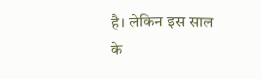है। लेकिन इस साल के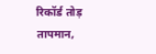रिकॉर्ड तोड़ तापमान,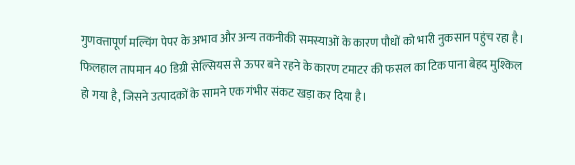गुणवत्तापूर्ण मल्चिंग पेपर के अभाव और अन्य तकनीकी समस्याओं के कारण पौधों को भारी नुकसान पहुंच रहा है। फिलहाल तापमान 40 डिग्री सेल्सियस से ऊपर बने रहने के कारण टमाटर की फसल का टिक पाना बेहद मुश्किल हो गया है, जिसने उत्पादकों के सामने एक गंभीर संकट खड़ा कर दिया है।